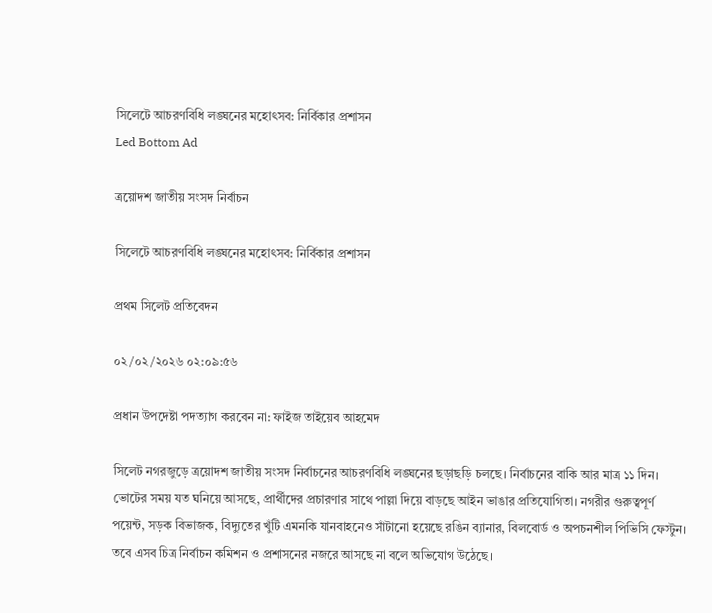সিলেটে আচরণবিধি লঙ্ঘনের মহোৎসব: নির্বিকার প্রশাসন
Led Bottom Ad

ত্রয়োদশ জাতীয় সংসদ নির্বাচন

সিলেটে আচরণবিধি লঙ্ঘনের মহোৎসব: নির্বিকার প্রশাসন

প্রথম সিলেট প্রতিবেদন

০২/০২/২০২৬ ০২:০৯:৫৬

প্রধান উপদেষ্টা পদত্যাগ করবেন না: ফাইজ তাইয়েব আহমেদ

সিলেট নগরজুড়ে ত্রয়োদশ জাতীয় সংসদ নির্বাচনের আচরণবিধি লঙ্ঘনের ছড়াছড়ি চলছে। নির্বাচনের বাকি আর মাত্র ১১ দিন। ভোটের সময় যত ঘনিয়ে আসছে, প্রার্থীদের প্রচারণার সাথে পাল্লা দিয়ে বাড়ছে আইন ভাঙার প্রতিযোগিতা। নগরীর গুরুত্বপূর্ণ পয়েন্ট, সড়ক বিভাজক, বিদ্যুতের খুঁটি এমনকি যানবাহনেও সাঁটানো হয়েছে রঙিন ব্যানার, বিলবোর্ড ও অপচনশীল পিভিসি ফেস্টুন। তবে এসব চিত্র নির্বাচন কমিশন ও প্রশাসনের নজরে আসছে না বলে অভিযোগ উঠেছে।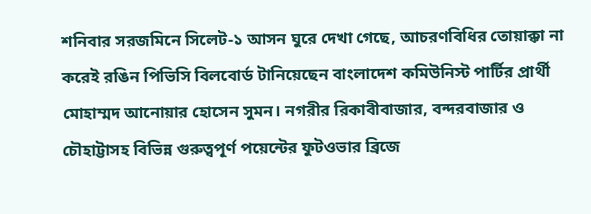শনিবার সরজমিনে সিলেট-১ আসন ঘুরে দেখা গেছে, আচরণবিধির তোয়াক্কা না করেই রঙিন পিভিসি বিলবোর্ড টানিয়েছেন বাংলাদেশ কমিউনিস্ট পার্টির প্রার্থী মোহাম্মদ আনোয়ার হোসেন সুমন। নগরীর রিকাবীবাজার, বন্দরবাজার ও চৌহাট্টাসহ বিভিন্ন গুরুত্বপূর্ণ পয়েন্টের ফুটওভার ব্রিজে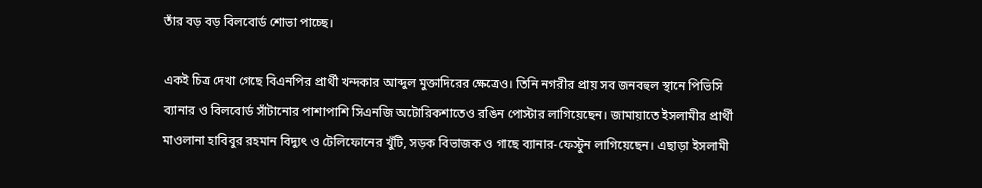তাঁর বড় বড় বিলবোর্ড শোভা পাচ্ছে।

একই চিত্র দেখা গেছে বিএনপির প্রার্থী খন্দকার আব্দুল মুক্তাদিরের ক্ষেত্রেও। তিনি নগরীর প্রায় সব জনবহুল স্থানে পিভিসি ব্যানার ও বিলবোর্ড সাঁটানোর পাশাপাশি সিএনজি অটোরিকশাতেও রঙিন পোস্টার লাগিয়েছেন। জামায়াতে ইসলামীর প্রার্থী মাওলানা হাবিবুর রহমান বিদ্যুৎ ও টেলিফোনের খুঁটি, সড়ক বিভাজক ও গাছে ব্যানার-ফেস্টুন লাগিয়েছেন। এছাড়া ইসলামী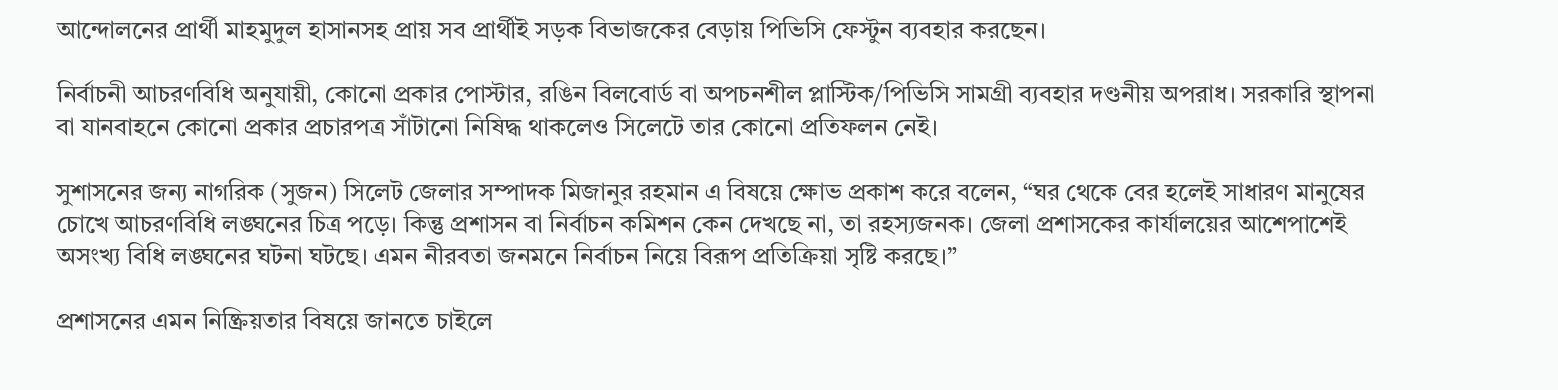আন্দোলনের প্রার্থী মাহমুদুল হাসানসহ প্রায় সব প্রার্থীই সড়ক বিভাজকের বেড়ায় পিভিসি ফেস্টুন ব্যবহার করছেন।

নির্বাচনী আচরণবিধি অনুযায়ী, কোনো প্রকার পোস্টার, রঙিন বিলবোর্ড বা অপচনশীল প্লাস্টিক/পিভিসি সামগ্রী ব্যবহার দণ্ডনীয় অপরাধ। সরকারি স্থাপনা বা যানবাহনে কোনো প্রকার প্রচারপত্র সাঁটানো নিষিদ্ধ থাকলেও সিলেটে তার কোনো প্রতিফলন নেই।

সুশাসনের জন্য নাগরিক (সুজন) সিলেট জেলার সম্পাদক মিজানুর রহমান এ বিষয়ে ক্ষোভ প্রকাশ করে বলেন, “ঘর থেকে বের হলেই সাধারণ মানুষের চোখে আচরণবিধি লঙ্ঘনের চিত্র পড়ে। কিন্তু প্রশাসন বা নির্বাচন কমিশন কেন দেখছে না, তা রহস্যজনক। জেলা প্রশাসকের কার্যালয়ের আশেপাশেই অসংখ্য বিধি লঙ্ঘনের ঘটনা ঘটছে। এমন নীরবতা জনমনে নির্বাচন নিয়ে বিরূপ প্রতিক্রিয়া সৃষ্টি করছে।”

প্রশাসনের এমন নিষ্ক্রিয়তার বিষয়ে জানতে চাইলে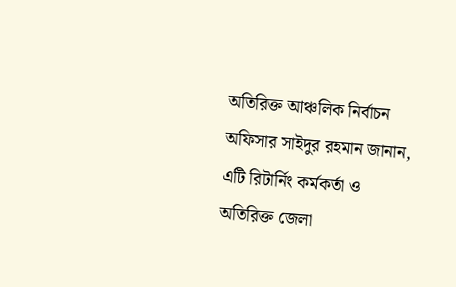অতিরিক্ত আঞ্চলিক নির্বাচন অফিসার সাইদুর রহমান জানান, এটি রিটার্নিং কর্মকর্তা ও অতিরিক্ত জেলা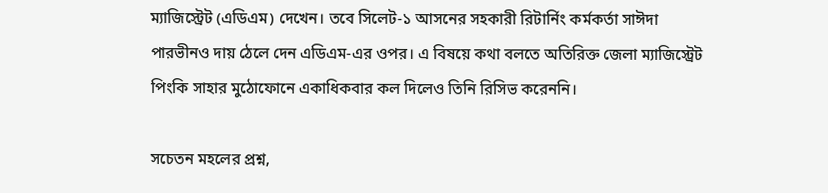ম্যাজিস্ট্রেট (এডিএম) দেখেন। তবে সিলেট-১ আসনের সহকারী রিটার্নিং কর্মকর্তা সাঈদা পারভীনও দায় ঠেলে দেন এডিএম-এর ওপর। এ বিষয়ে কথা বলতে অতিরিক্ত জেলা ম্যাজিস্ট্রেট পিংকি সাহার মুঠোফোনে একাধিকবার কল দিলেও তিনি রিসিভ করেননি।

সচেতন মহলের প্রশ্ন,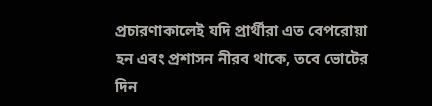প্রচারণাকালেই যদি প্রার্থীরা এত বেপরোয়া হন এবং প্রশাসন নীরব থাকে, তবে ভোটের দিন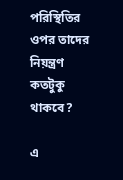পরিস্থিতির ওপর তাদের নিয়ন্ত্রণ কতটুকু থাকবে?

এ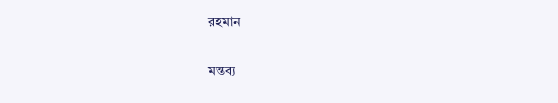রহমান

মন্তব্য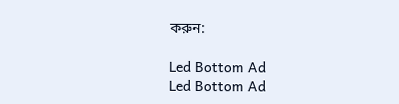করুন:

Led Bottom Ad
Led Bottom Ad